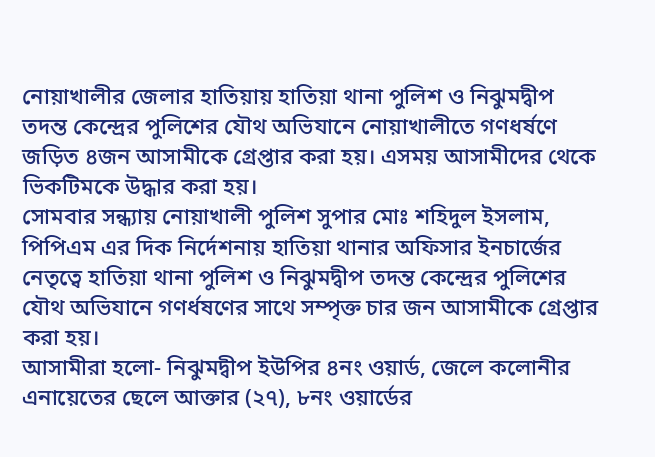নোয়াখালীর জেলার হাতিয়ায় হাতিয়া থানা পুলিশ ও নিঝুমদ্বীপ তদন্ত কেন্দ্রের পুলিশের যৌথ অভিযানে নোয়াখালীতে গণধর্ষণে জড়িত ৪জন আসামীকে গ্রেপ্তার করা হয়। এসময় আসামীদের থেকে ভিকটিমকে উদ্ধার করা হয়।
সোমবার সন্ধ্যায় নোয়াখালী পুলিশ সুপার মোঃ শহিদুল ইসলাম, পিপিএম এর দিক নির্দেশনায় হাতিয়া থানার অফিসার ইনচার্জের নেতৃত্বে হাতিয়া থানা পুলিশ ও নিঝুমদ্বীপ তদন্ত কেন্দ্রের পুলিশের যৌথ অভিযানে গণর্ধষণের সাথে সম্পৃক্ত চার জন আসামীকে গ্রেপ্তার করা হয়।
আসামীরা হলো- নিঝুমদ্বীপ ইউপির ৪নং ওয়ার্ড, জেলে কলোনীর এনায়েতের ছেলে আক্তার (২৭), ৮নং ওয়ার্ডের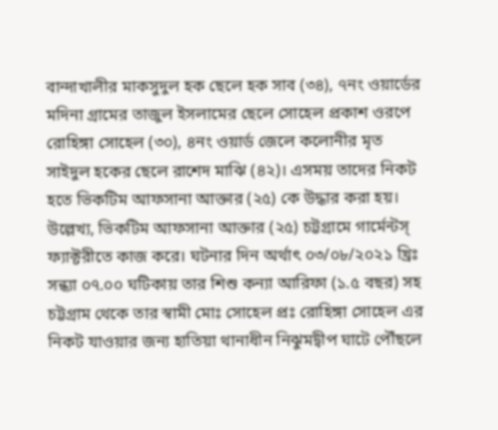বান্দাখালীর মাকসুদুল হক ছেলে হক সাব (৩৪), ৭নং ওয়ার্ডের মদিনা গ্রামের তাজুল ইসলামের ছেলে সোহেল প্রকাশ ওরপে রোহিঙ্গা সোহেল (৩০), ৪নং ওয়ার্ড জেলে কলোনীর মৃত সাইদুল হকের ছেলে রাশেদ মাঝি (৪২)। এসময় তাদের নিকট হতে ভিকটিম আফসানা আক্তার (২৫) কে উদ্ধার করা হয়।
উল্লেখ্য, ভিকটিম আফসানা আক্তার (২৫) চট্টগ্রামে গার্মেন্টস্ ফ্যাক্টরীতে কাজ করে। ঘটনার দিন অর্থাৎ ০৩/০৮/২০২১ খ্রিঃ সন্ধ্যা ০৭.০০ ঘটিকায় তার শিশু কন্যা আরিফা (১.৫ বছর) সহ চট্টগ্রাম থেকে তার স্বামী মোঃ সোহেল প্রঃ রোহিঙ্গা সোহেল এর নিকট যাওয়ার জন্য হাতিয়া থানাধীন নিঝুমদ্বীপ ঘাটে পৌঁছলে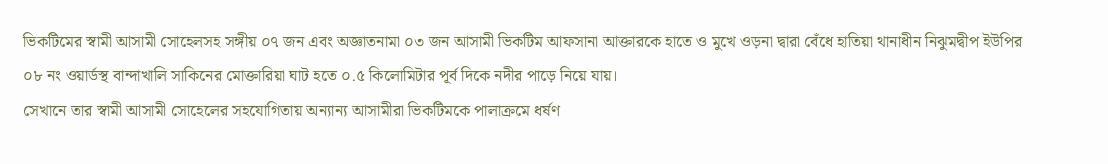ভিকটিমের স্বামী আসামী সোহেলসহ সঙ্গীয় ০৭ জন এবং অজ্ঞাতনামা ০৩ জন আসামী ভিকটিম আফসানা আক্তারকে হাতে ও মুখে ওড়না দ্বারা বেঁধে হাতিয়া থানাধীন নিঝুমদ্বীপ ইউপির ০৮ নং ওয়ার্ডস্থ বান্দাখালি সাকিনের মোক্তারিয়া ঘাট হতে ০.৫ কিলোমিটার পূর্ব দিকে নদীর পাড়ে নিয়ে যায়।
সেখানে তার স্বামী আসামী সোহেলের সহযোগিতায় অন্যান্য আসামীরা ভিকটিমকে পালাক্রমে ধর্ষণ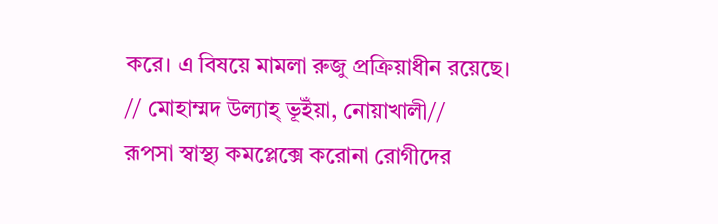করে। এ বিষয়ে মামলা রুজু প্রক্রিয়াধীন রয়েছে।
// মোহাম্মদ উল্যাহ্ ভূইঁয়া, নোয়াখালী//
রূপসা স্বাস্থ্য কমপ্লেক্সে করোনা রোগীদের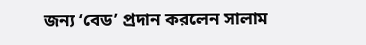জন্য ‘বেড’ প্রদান করলেন সালাম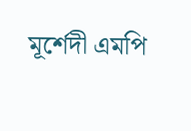মূর্শেদী এমপি